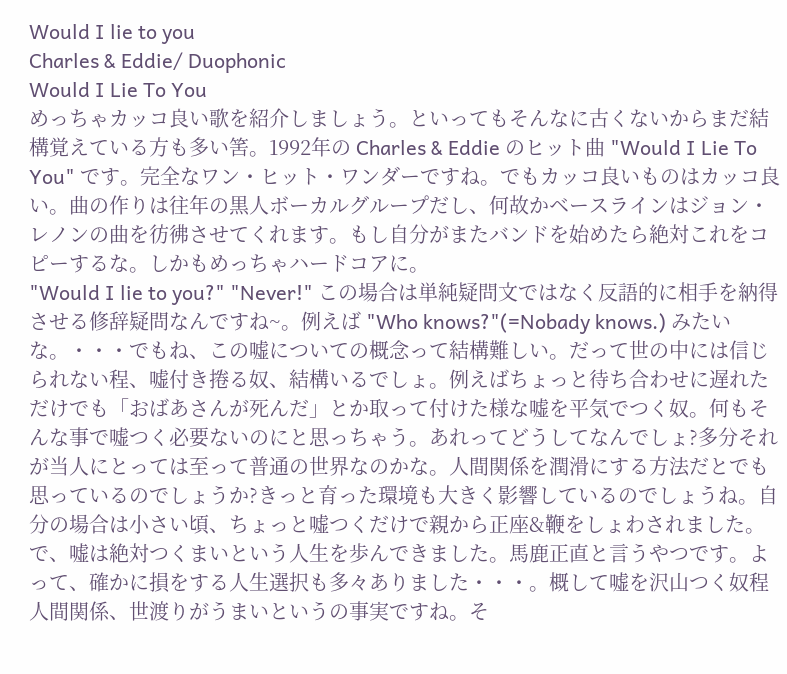Would I lie to you
Charles & Eddie/ Duophonic
Would I Lie To You
めっちゃカッコ良い歌を紹介しましょう。といってもそんなに古くないからまだ結構覚えている方も多い筈。1992年の Charles & Eddie のヒット曲 "Would I Lie To You" です。完全なワン・ヒット・ワンダーですね。でもカッコ良いものはカッコ良い。曲の作りは往年の黒人ボーカルグループだし、何故かベースラインはジョン・レノンの曲を彷彿させてくれます。もし自分がまたバンドを始めたら絶対これをコピーするな。しかもめっちゃハードコアに。
"Would I lie to you?" "Never!" この場合は単純疑問文ではなく反語的に相手を納得させる修辞疑問なんですね~。例えば "Who knows?"(=Nobady knows.) みたいな。・・・でもね、この嘘についての概念って結構難しい。だって世の中には信じられない程、嘘付き捲る奴、結構いるでしょ。例えばちょっと待ち合わせに遅れただけでも「おばあさんが死んだ」とか取って付けた様な嘘を平気でつく奴。何もそんな事で嘘つく必要ないのにと思っちゃう。あれってどうしてなんでしょ?多分それが当人にとっては至って普通の世界なのかな。人間関係を潤滑にする方法だとでも思っているのでしょうか?きっと育った環境も大きく影響しているのでしょうね。自分の場合は小さい頃、ちょっと嘘つくだけで親から正座&鞭をしょわされました。で、嘘は絶対つくまいという人生を歩んできました。馬鹿正直と言うやつです。よって、確かに損をする人生選択も多々ありました・・・。概して嘘を沢山つく奴程人間関係、世渡りがうまいというの事実ですね。そ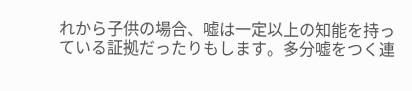れから子供の場合、嘘は一定以上の知能を持っている証拠だったりもします。多分嘘をつく連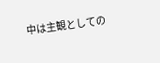中は主観としての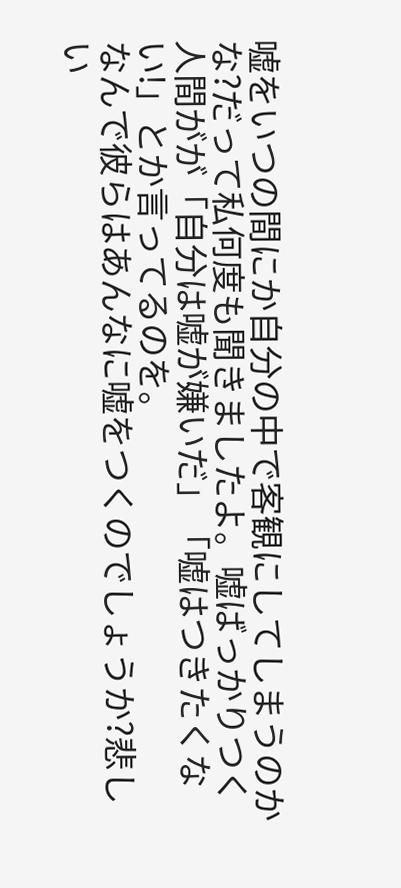嘘をいつの間にか自分の中で客観にしてしまうのかな?だって私何度も聞きましたよ。嘘ばっかりつく人間がが「自分は嘘が嫌いだ」「嘘はつきたくない!」とか言ってるのを。
なんで彼らはあんなに嘘をつくのでしょうか?悲しい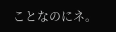ことなのにネ。